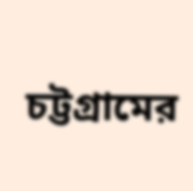চট্টগ্রামের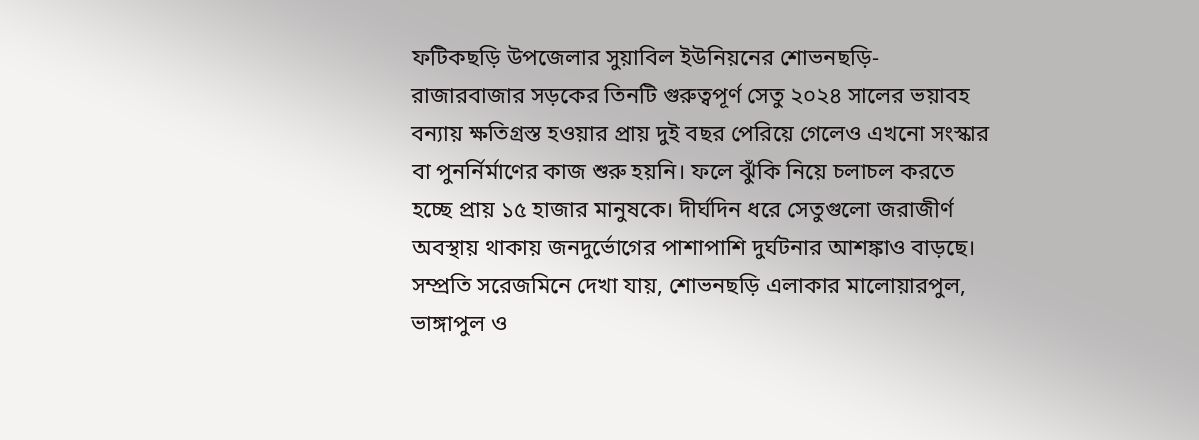ফটিকছড়ি উপজেলার সুয়াবিল ইউনিয়নের শোভনছড়ি-রাজারবাজার সড়কের তিনটি গুরুত্বপূর্ণ সেতু ২০২৪ সালের ভয়াবহ বন্যায় ক্ষতিগ্রস্ত হওয়ার প্রায় দুই বছর পেরিয়ে গেলেও এখনো সংস্কার বা পুনর্নির্মাণের কাজ শুরু হয়নি। ফলে ঝুঁকি নিয়ে চলাচল করতে হচ্ছে প্রায় ১৫ হাজার মানুষকে। দীর্ঘদিন ধরে সেতুগুলো জরাজীর্ণ অবস্থায় থাকায় জনদুর্ভোগের পাশাপাশি দুর্ঘটনার আশঙ্কাও বাড়ছে।
সম্প্রতি সরেজমিনে দেখা যায়, শোভনছড়ি এলাকার মালোয়ারপুল, ভাঙ্গাপুল ও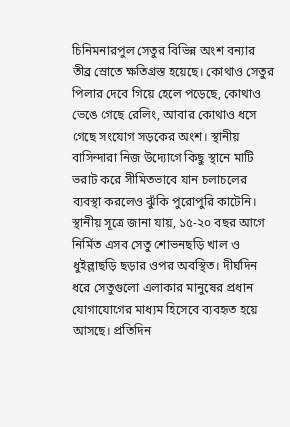চিনিমনারপুল সেতুর বিভিন্ন অংশ বন্যার তীব্র স্রোতে ক্ষতিগ্রস্ত হয়েছে। কোথাও সেতুর পিলার দেবে গিয়ে হেলে পড়েছে, কোথাও ভেঙে গেছে রেলিং, আবার কোথাও ধসে গেছে সংযোগ সড়কের অংশ। স্থানীয় বাসিন্দারা নিজ উদ্যোগে কিছু স্থানে মাটি ভরাট করে সীমিতভাবে যান চলাচলের ব্যবস্থা করলেও ঝুঁকি পুরোপুরি কাটেনি।
স্থানীয় সূত্রে জানা যায়, ১৫-২০ বছর আগে নির্মিত এসব সেতু শোভনছড়ি খাল ও ধুইল্লাছড়ি ছড়ার ওপর অবস্থিত। দীর্ঘদিন ধরে সেতুগুলো এলাকার মানুষের প্রধান যোগাযোগের মাধ্যম হিসেবে ব্যবহৃত হয়ে আসছে। প্রতিদিন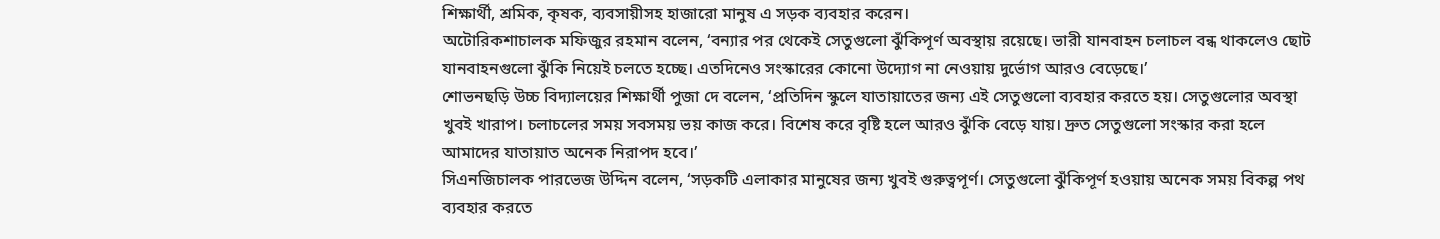শিক্ষার্থী, শ্রমিক, কৃষক, ব্যবসায়ীসহ হাজারো মানুষ এ সড়ক ব্যবহার করেন।
অটোরিকশাচালক মফিজুর রহমান বলেন, ‘বন্যার পর থেকেই সেতুগুলো ঝুঁকিপূর্ণ অবস্থায় রয়েছে। ভারী যানবাহন চলাচল বন্ধ থাকলেও ছোট যানবাহনগুলো ঝুঁকি নিয়েই চলতে হচ্ছে। এতদিনেও সংস্কারের কোনো উদ্যোগ না নেওয়ায় দুর্ভোগ আরও বেড়েছে।’
শোভনছড়ি উচ্চ বিদ্যালয়ের শিক্ষার্থী পুজা দে বলেন, ‘প্রতিদিন স্কুলে যাতায়াতের জন্য এই সেতুগুলো ব্যবহার করতে হয়। সেতুগুলোর অবস্থা খুবই খারাপ। চলাচলের সময় সবসময় ভয় কাজ করে। বিশেষ করে বৃষ্টি হলে আরও ঝুঁকি বেড়ে যায়। দ্রুত সেতুগুলো সংস্কার করা হলে আমাদের যাতায়াত অনেক নিরাপদ হবে।’
সিএনজিচালক পারভেজ উদ্দিন বলেন, ‘সড়কটি এলাকার মানুষের জন্য খুবই গুরুত্বপূর্ণ। সেতুগুলো ঝুঁকিপূর্ণ হওয়ায় অনেক সময় বিকল্প পথ ব্যবহার করতে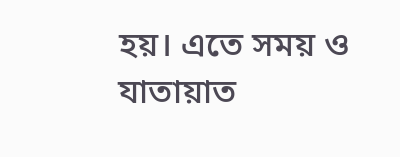হয়। এতে সময় ও যাতায়াত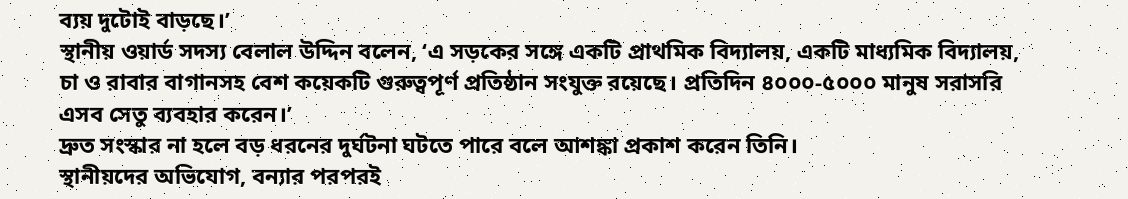ব্যয় দুটোই বাড়ছে।’
স্থানীয় ওয়ার্ড সদস্য বেলাল উদ্দিন বলেন, ‘এ সড়কের সঙ্গে একটি প্রাথমিক বিদ্যালয়, একটি মাধ্যমিক বিদ্যালয়, চা ও রাবার বাগানসহ বেশ কয়েকটি গুরুত্বপূর্ণ প্রতিষ্ঠান সংযুক্ত রয়েছে। প্রতিদিন ৪০০০-৫০০০ মানুষ সরাসরি এসব সেতু ব্যবহার করেন।’
দ্রুত সংস্কার না হলে বড় ধরনের দুর্ঘটনা ঘটতে পারে বলে আশঙ্কা প্রকাশ করেন তিনি।
স্থানীয়দের অভিযোগ, বন্যার পরপরই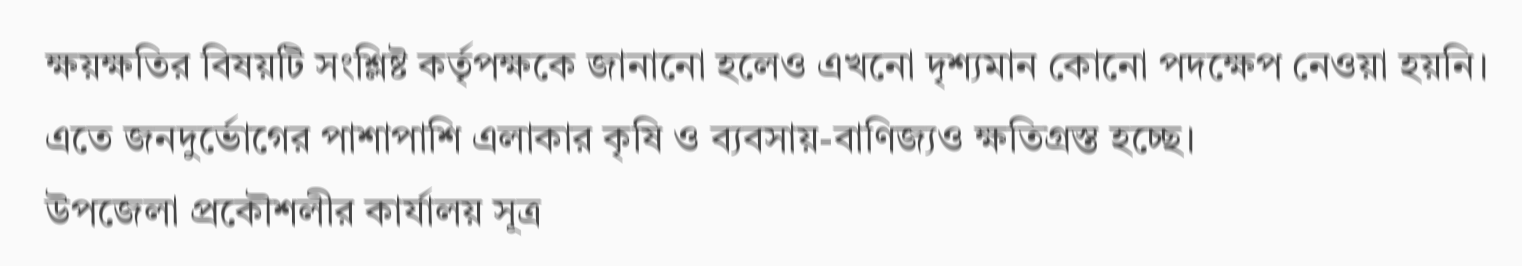ক্ষয়ক্ষতির বিষয়টি সংশ্লিষ্ট কর্তৃপক্ষকে জানানো হলেও এখনো দৃশ্যমান কোনো পদক্ষেপ নেওয়া হয়নি। এতে জনদুর্ভোগের পাশাপাশি এলাকার কৃষি ও ব্যবসায়-বাণিজ্যও ক্ষতিগ্রস্ত হচ্ছে।
উপজেলা প্রকৌশলীর কার্যালয় সূত্র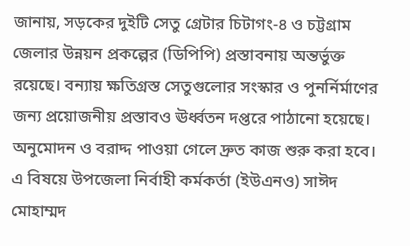জানায়, সড়কের দুইটি সেতু গ্রেটার চিটাগং-৪ ও চট্টগ্রাম জেলার উন্নয়ন প্রকল্পের (ডিপিপি) প্রস্তাবনায় অন্তর্ভুক্ত রয়েছে। বন্যায় ক্ষতিগ্রস্ত সেতুগুলোর সংস্কার ও পুনর্নির্মাণের জন্য প্রয়োজনীয় প্রস্তাবও ঊর্ধ্বতন দপ্তরে পাঠানো হয়েছে। অনুমোদন ও বরাদ্দ পাওয়া গেলে দ্রুত কাজ শুরু করা হবে।
এ বিষয়ে উপজেলা নির্বাহী কর্মকর্তা (ইউএনও) সাঈদ মোহাম্মদ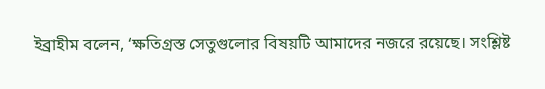ইব্রাহীম বলেন, ‘ক্ষতিগ্রস্ত সেতুগুলোর বিষয়টি আমাদের নজরে রয়েছে। সংশ্লিষ্ট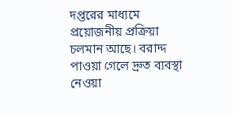দপ্তরের মাধ্যমে প্রয়োজনীয় প্রক্রিয়া চলমান আছে। বরাদ্দ পাওয়া গেলে দ্রুত ব্যবস্থা নেওয়া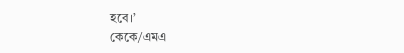হবে।’
কেকে/এমএ